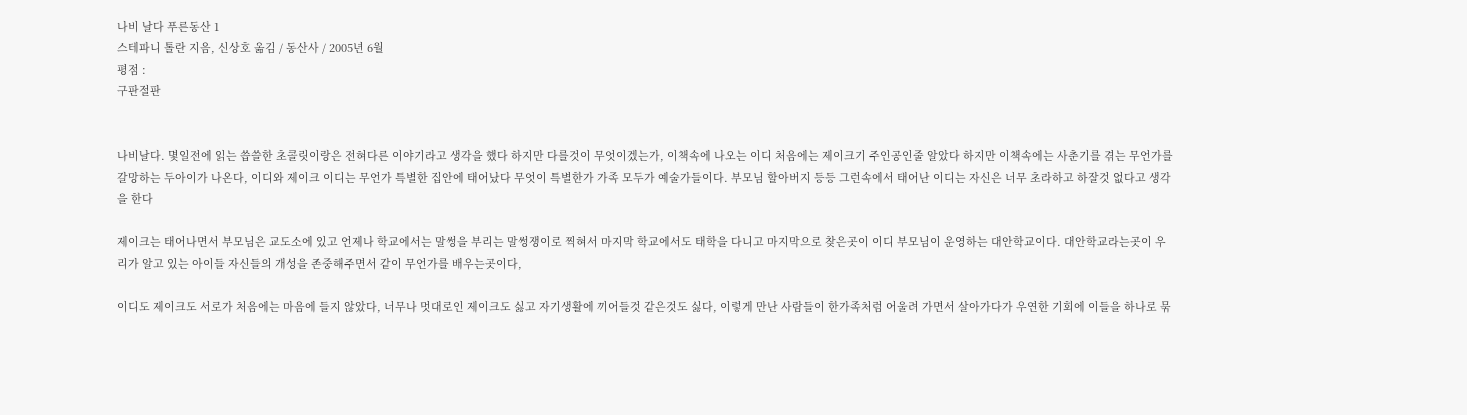나비 날다 푸른동산 1
스테파니 톨란 지음, 신상호 옮김 / 동산사 / 2005년 6월
평점 :
구판절판


나비날다. 몇일전에 읽는 씁쓸한 초콜릿이랑은 전혀다른 이야기라고 생각을 했다 하지만 다를것이 무엇이겠는가, 이책속에 나오는 이디 처음에는 제이크기 주인공인줄 알았다 하지만 이책속에는 사춘기를 겪는 무언가를 갈망하는 두아이가 나온다, 이디와 제이크 이디는 무언가 특별한 집안에 태어났다 무엇이 특별한가 가족 모두가 예술가들이다. 부모님 할아버지 등등 그런속에서 태어난 이디는 자신은 너무 초라하고 하잘것 없다고 생각을 한다

제이크는 태어나면서 부모님은 교도소에 있고 언제나 학교에서는 말썽을 부리는 말썽쟁이로 찍혀서 마지막 학교에서도 태학을 다니고 마지막으로 찾은곳이 이디 부모님이 운영하는 대안학교이다. 대안학교라는곳이 우리가 알고 있는 아이들 자신들의 개성을 존중해주면서 같이 무언가를 배우는곳이다,

이디도 제이크도 서로가 처음에는 마음에 들지 않았다, 너무나 멋대로인 제이크도 싫고 자기생활에 끼어들것 같은것도 싫다, 이렇게 만난 사람들이 한가족처럼 어울려 가면서 살아가다가 우연한 기회에 이들을 하나로 묶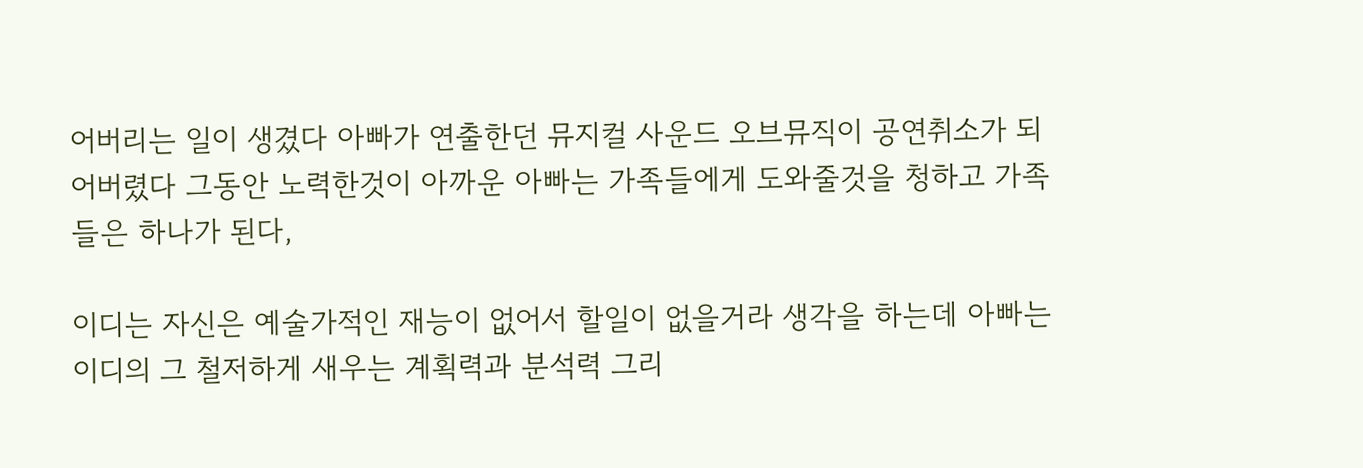어버리는 일이 생겼다 아빠가 연출한던 뮤지컬 사운드 오브뮤직이 공연취소가 되어버렸다 그동안 노력한것이 아까운 아빠는 가족들에게 도와줄것을 청하고 가족들은 하나가 된다,

이디는 자신은 예술가적인 재능이 없어서 할일이 없을거라 생각을 하는데 아빠는 이디의 그 철저하게 새우는 계획력과 분석력 그리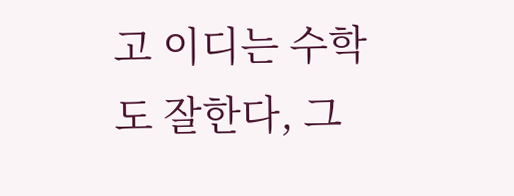고 이디는 수학도 잘한다, 그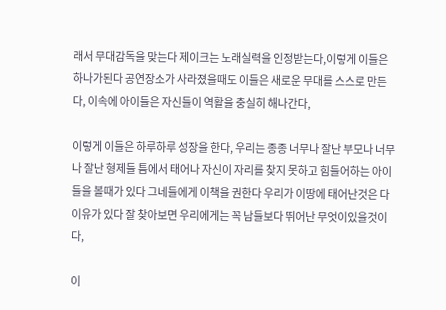래서 무대감독을 맞는다 제이크는 노래실력을 인정받는다,이렇게 이들은 하나가된다 공연장소가 사라졌을때도 이들은 새로운 무대를 스스로 만든다, 이속에 아이들은 자신들이 역활을 충실히 해나간다,

이렇게 이들은 하루하루 성장을 한다, 우리는 종종 너무나 잘난 부모나 너무나 잘난 형제들 틈에서 태어나 자신이 자리를 찾지 못하고 힘들어하는 아이들을 볼때가 있다 그네들에게 이책을 권한다 우리가 이땅에 태어난것은 다 이유가 있다 잘 찾아보면 우리에게는 꼭 남들보다 뛰어난 무엇이있을것이다,

이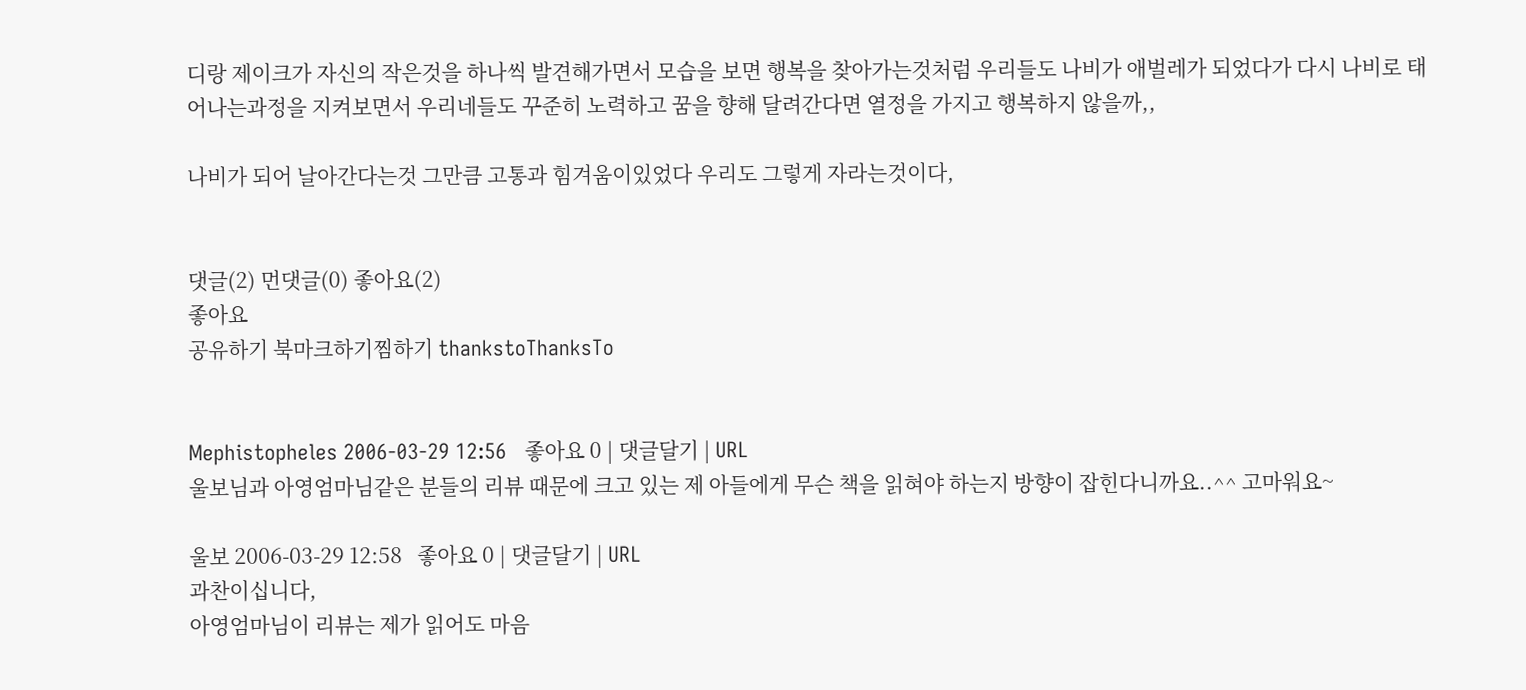디랑 제이크가 자신의 작은것을 하나씩 발견해가면서 모습을 보면 행복을 찾아가는것처럼 우리들도 나비가 애벌레가 되었다가 다시 나비로 태어나는과정을 지켜보면서 우리네들도 꾸준히 노력하고 꿈을 향해 달려간다면 열정을 가지고 행복하지 않을까,,

나비가 되어 날아간다는것 그만큼 고통과 힘겨움이있었다 우리도 그렇게 자라는것이다,


댓글(2) 먼댓글(0) 좋아요(2)
좋아요
공유하기 북마크하기찜하기 thankstoThanksTo


Mephistopheles 2006-03-29 12:56   좋아요 0 | 댓글달기 | URL
울보님과 아영엄마님같은 분들의 리뷰 때문에 크고 있는 제 아들에게 무슨 책을 읽혀야 하는지 방향이 잡힌다니까요..^^ 고마워요~

울보 2006-03-29 12:58   좋아요 0 | 댓글달기 | URL
과찬이십니다,
아영엄마님이 리뷰는 제가 읽어도 마음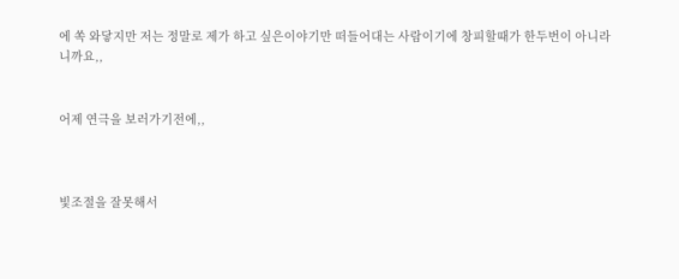에 쏙 와닿지만 저는 정말로 제가 하고 싶은이야기만 떠들어대는 사람이기에 창피할때가 한두번이 아니라니까요,,


어제 연극을 보러가기전에,,



빛조절을 잘못해서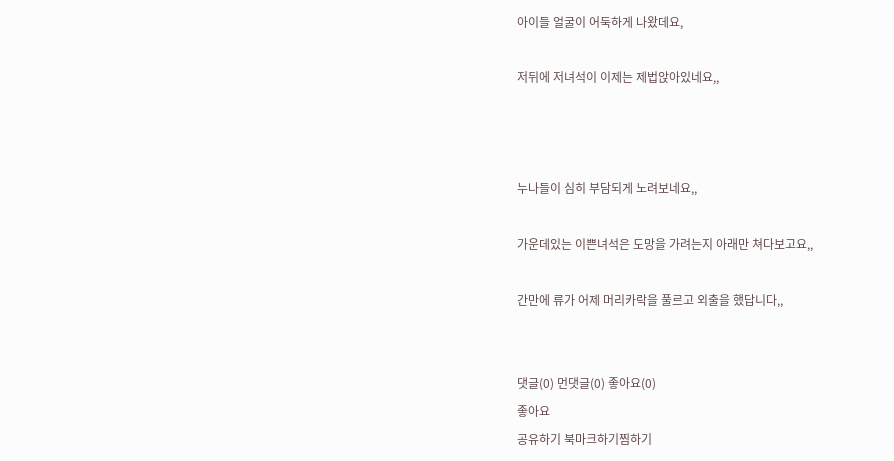아이들 얼굴이 어둑하게 나왔데요,

저뒤에 저녀석이 이제는 제법앉아있네요,,



누나들이 심히 부담되게 노려보네요,,

가운데있는 이쁜녀석은 도망을 가려는지 아래만 쳐다보고요,,

간만에 류가 어제 머리카락을 풀르고 외출을 했답니다,,


댓글(0) 먼댓글(0) 좋아요(0)
좋아요
공유하기 북마크하기찜하기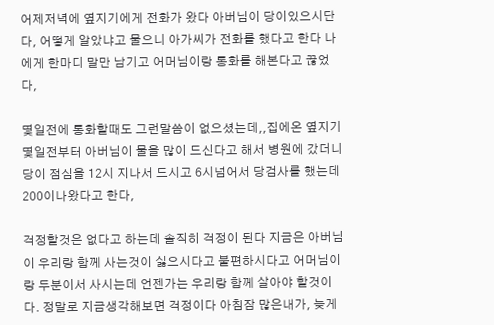어제저녁에 옆지기에게 전화가 왔다 아버님이 당이있으시단다, 어떻게 알았냐고 물으니 아가씨가 전화를 했다고 한다 나에게 한마디 말만 남기고 어머님이랑 통화를 해본다고 끊었다,

몇일전에 통화할때도 그런말씀이 없으셨는데,,집에온 옆지기 몇일전부터 아버님이 물을 많이 드신다고 해서 병원에 갔더니 당이 점심을 12시 지나서 드시고 6시넘어서 당검사를 했는데 200이나왔다고 한다,

걱정할것은 없다고 하는데 솔직히 걱정이 된다 지금은 아버님이 우리랑 함께 사는것이 싫으시다고 불편하시다고 어머님이랑 두분이서 사시는데 언젠가는 우리랑 함께 살아야 할것이다. 정말로 지금생각해보면 걱정이다 아침잠 많은내가, 늦게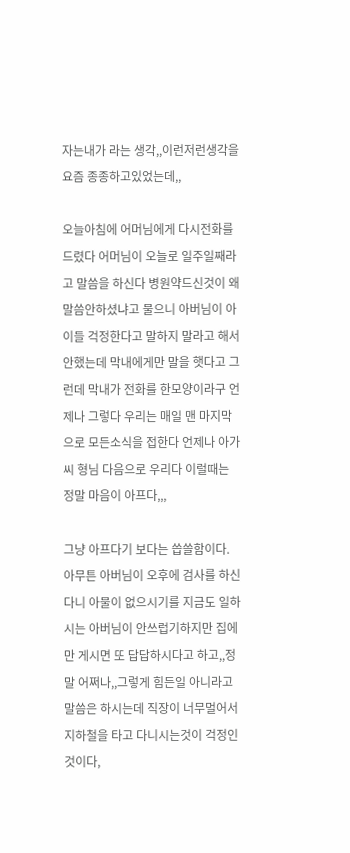자는내가 라는 생각,,이런저런생각을 요즘 종종하고있었는데,,

오늘아침에 어머님에게 다시전화를 드렸다 어머님이 오늘로 일주일째라고 말씀을 하신다 병원약드신것이 왜말씀안하셨냐고 물으니 아버님이 아이들 걱정한다고 말하지 말라고 해서 안했는데 막내에게만 말을 햇다고 그런데 막내가 전화를 한모양이라구 언제나 그렇다 우리는 매일 맨 마지막으로 모든소식을 접한다 언제나 아가씨 형님 다음으로 우리다 이럴때는 정말 마음이 아프다,,,

그냥 아프다기 보다는 씁쓸함이다. 아무튼 아버님이 오후에 검사를 하신다니 아물이 없으시기를 지금도 일하시는 아버님이 안쓰럽기하지만 집에만 게시면 또 답답하시다고 하고,,정말 어쩌나,,그렇게 힘든일 아니라고 말씀은 하시는데 직장이 너무멀어서 지하철을 타고 다니시는것이 걱정인것이다,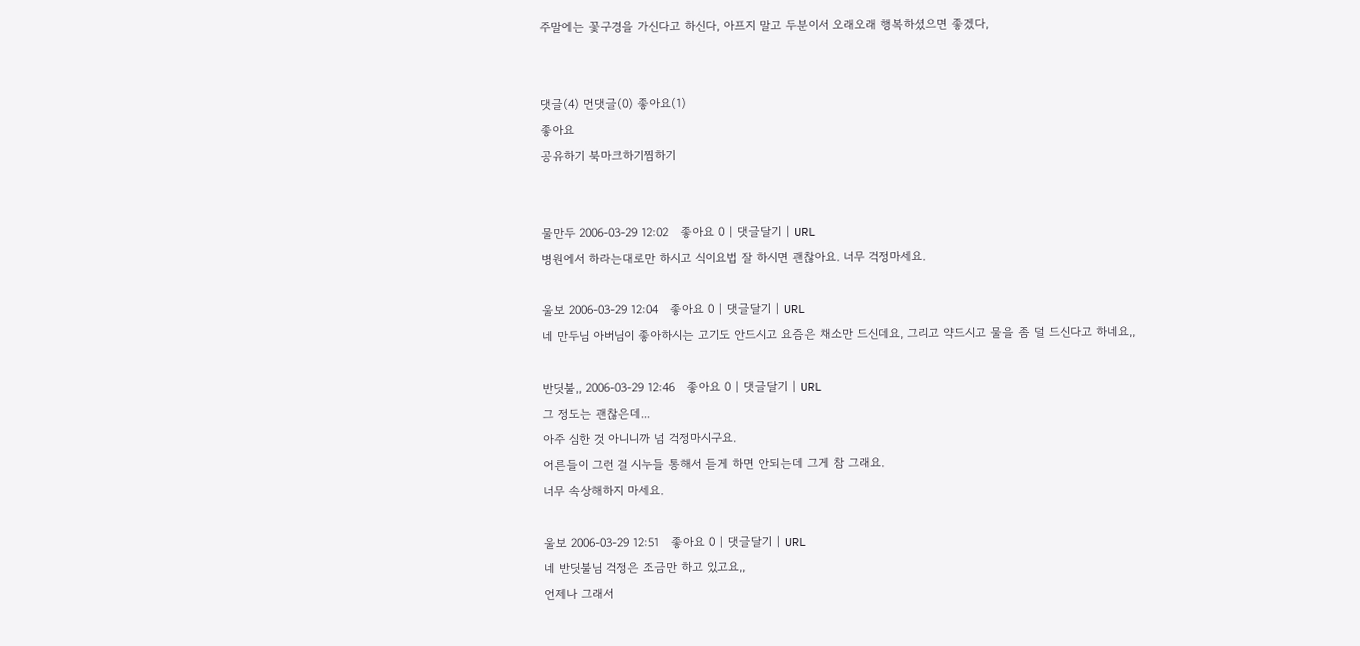주말에는 꽃구경을 가신다고 하신다, 아프지 말고 두분이서 오래오래 행복하셨으면 좋겠다,


댓글(4) 먼댓글(0) 좋아요(1)
좋아요
공유하기 북마크하기찜하기


물만두 2006-03-29 12:02   좋아요 0 | 댓글달기 | URL
병원에서 하라는대로만 하시고 식이요법 잘 하시면 괜찮아요. 너무 걱정마세요.

울보 2006-03-29 12:04   좋아요 0 | 댓글달기 | URL
네 만두님 아버님이 좋아하시는 고기도 안드시고 요즘은 채소만 드신데요, 그리고 약드시고 물을 좀 덜 드신다고 하네요,,

반딧불,, 2006-03-29 12:46   좋아요 0 | 댓글달기 | URL
그 정도는 괜찮은데...
아주 심한 것 아니니까 넘 걱정마시구요.
어른들이 그런 걸 시누들 통해서 듣게 하면 안되는데 그게 참 그래요.
너무 속상해하지 마세요.

울보 2006-03-29 12:51   좋아요 0 | 댓글달기 | URL
네 반딧불님 걱정은 조금만 하고 있고요,,
언제나 그래서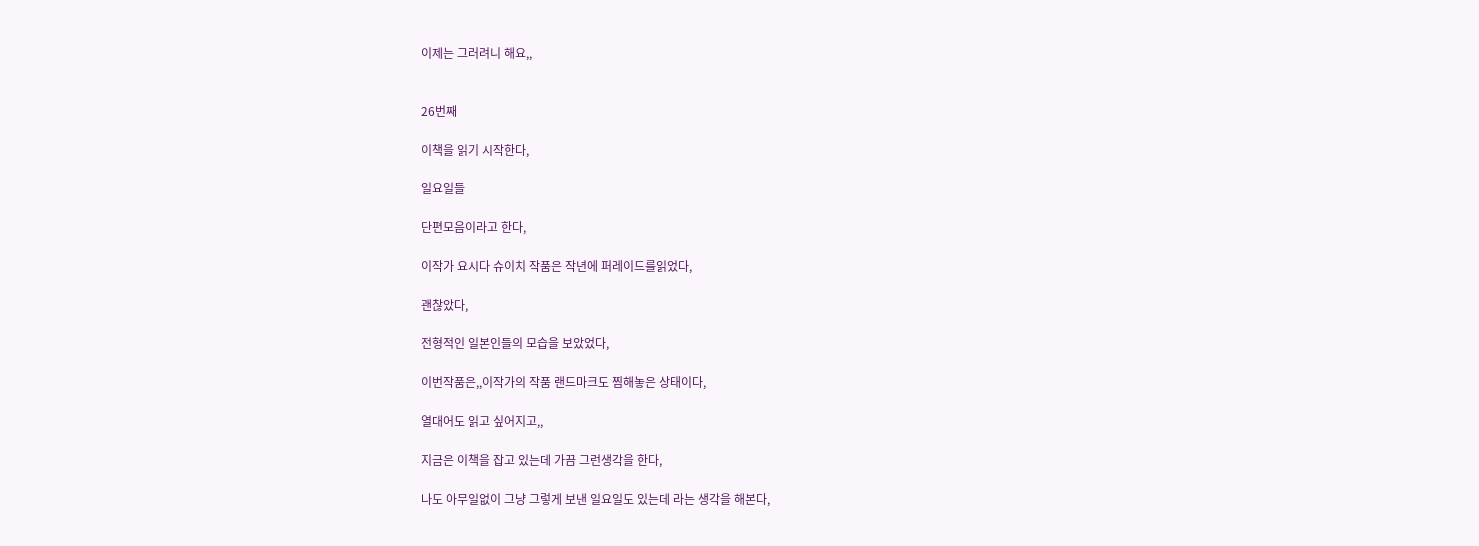이제는 그러려니 해요,,


26번째

이책을 읽기 시작한다,

일요일들

단편모음이라고 한다,

이작가 요시다 슈이치 작품은 작년에 퍼레이드를읽었다,

괜찮았다,

전형적인 일본인들의 모습을 보았었다,

이번작품은,,이작가의 작품 랜드마크도 찜해놓은 상태이다,

열대어도 읽고 싶어지고,,

지금은 이책을 잡고 있는데 가끔 그런생각을 한다,

나도 아무일없이 그냥 그렇게 보낸 일요일도 있는데 라는 생각을 해본다,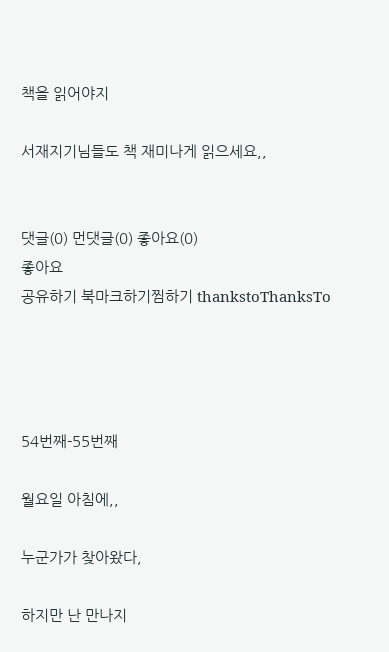책을 읽어야지

서재지기님들도 책 재미나게 읽으세요,,


댓글(0) 먼댓글(0) 좋아요(0)
좋아요
공유하기 북마크하기찜하기 thankstoThanksTo




54번째-55번째

월요일 아침에,,

누군가가 찾아왔다,

하지만 난 만나지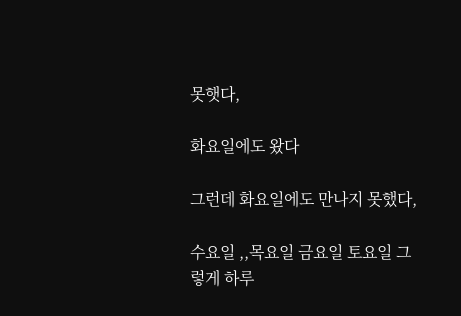못햇다,

화요일에도 왔다

그런데 화요일에도 만나지 못했다,

수요일 ,,목요일 금요일 토요일 그렇게 하루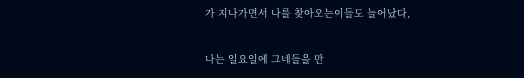가 지나가면서 나를 찾아오는이들도 늘어났다,

나는 일요일에 그네들을 만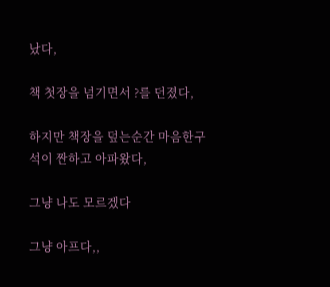났다,

책 첫장을 넘기면서 ?를 던졌다,

하지만 책장을 덮는순간 마음한구석이 짠하고 아파왔다,

그냥 나도 모르겠다

그냥 아프다,,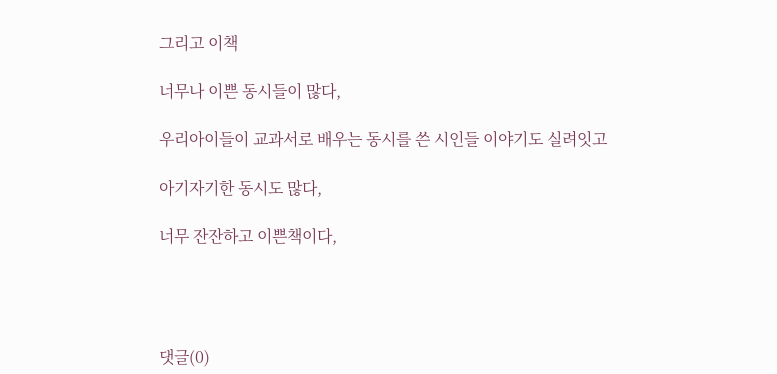그리고 이책

너무나 이쁜 동시들이 많다,

우리아이들이 교과서로 배우는 동시를 쓴 시인들 이야기도 실려잇고

아기자기한 동시도 많다,

너무 잔잔하고 이쁜책이다,




댓글(0)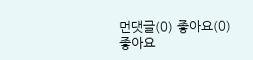먼댓글(0) 좋아요(0)
좋아요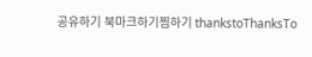공유하기 북마크하기찜하기 thankstoThanksTo